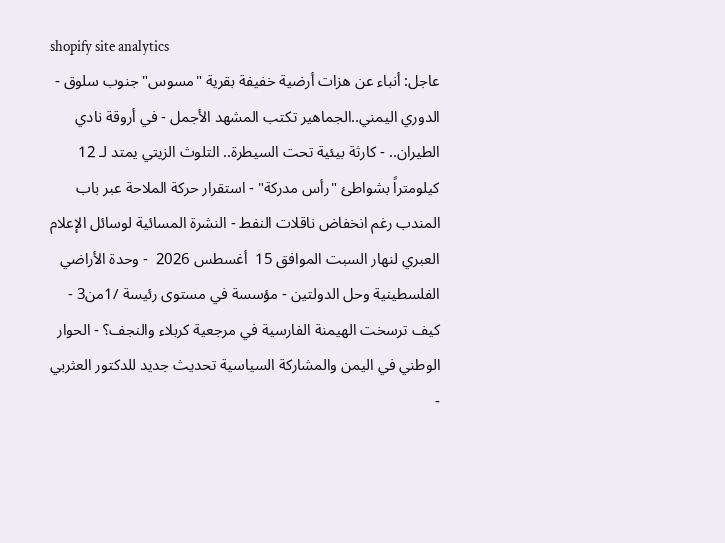shopify site analytics
عاجل: أنباء عن هزات أرضية خفيفة بقرية "مسوس" جنوب سلوق - الدوري اليمني..الجماهير تكتب المشهد الأجمل - في أروقة نادي الطيران.. - كارثة بيئية تحت السيطرة.. التلوث الزيتي يمتد لـ 12 كيلومتراً بشواطئ "رأس مدركة" - استقرار حركة الملاحة عبر باب المندب رغم انخفاض ناقلات النفط - النشرة المسائية لوسائل الإعلام العبري لنهار السبت الموافق 15  أغسطس 2026  - وحدة الأراضي الفلسطينية وحل الدولتين - مؤسسة في مستوى رئيسة /1من3 - كيف ترسخت الهيمنة الفارسية في مرجعية كربلاء والنجف؟ - الحوار الوطني في اليمن والمشاركة السياسية تحديث جديد للدكتور العثربي -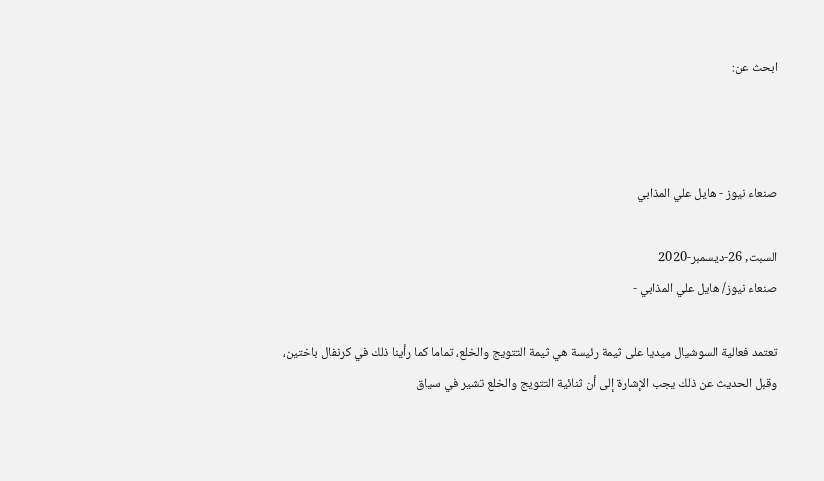ابحث عن:



صنعاء نيوز - هايل علي المذابي

السبت, 26-ديسمبر-2020
صنعاء نيوز/ هايل علي المذابي -

تعتمد فعالية السوشيال ميديا على ثيمة رئيسة هي ثيمة التتويج والخلع، تماما كما رأينا ذلك في كرنفال باختين، وقبل الحديث عن ذلك يجب الإشارة إلى أن ثنائية التتويج والخلع تشير في سياق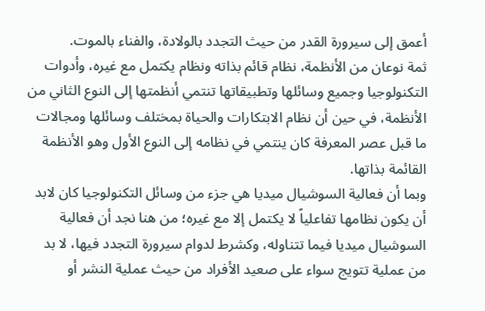أعمق إلى سيرورة القدر من حيث التجدد بالولادة، والفناء بالموت.
ثمة نوعان من الأنظمة، نظام قائم بذاته ونظام يكتمل مع غيره، وأدوات التكنولوجيا وجميع وسائلها وتطبيقاتها تنتمي أنظمتها إلى النوع الثاني من الأنظمة، في حين أن نظام الابتكارات والحياة بمختلف وسائلها ومجالات ما قبل عصر المعرفة كان ينتمي في نظامه إلى النوع الأول وهو الأنظمة القائمة بذاتها.
وبما أن فعالية السوشيال ميديا هي جزء من وسائل التكنولوجيا كان لابد أن يكون نظامها تفاعلياً لا يكتمل إلا مع غيره؛ من هنا نجد أن فعالية السوشيال ميديا فيما تتناوله، وكشرط لدوام سيرورة التجدد فيها، لا بد من عملية تتويج سواء على صعيد الأفراد من حيث عملية النشر أو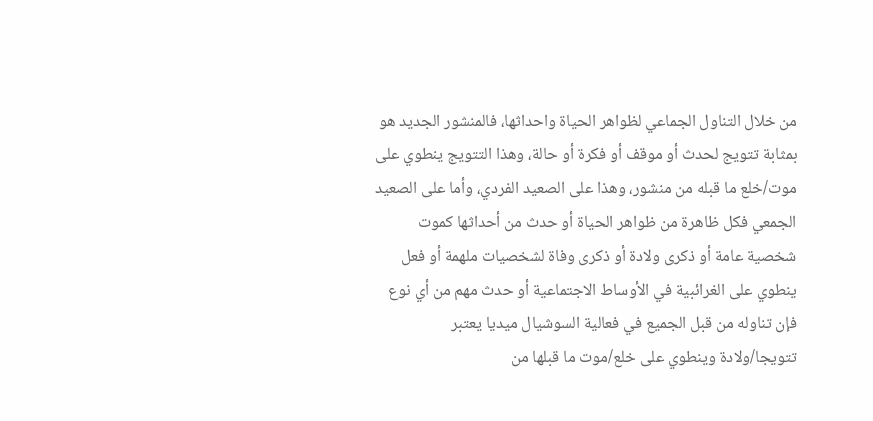من خلال التناول الجماعي لظواهر الحياة واحداثها، فالمنشور الجديد هو بمثابة تتويج لحدث أو موقف أو فكرة أو حالة، وهذا التتويج ينطوي على موت/خلع ما قبله من منشور، وهذا على الصعيد الفردي، وأما على الصعيد الجمعي فكل ظاهرة من ظواهر الحياة أو حدث من أحداثها كموت شخصية عامة أو ذكرى ولادة أو ذكرى وفاة لشخصيات ملهمة أو فعل ينطوي على الغرائبية في الأوساط الاجتماعية أو حدث مهم من أي نوع فإن تناوله من قبل الجميع في فعالية السوشيال ميديا يعتبر تتويجا/ولادة وينطوي على خلع/موت ما قبلها من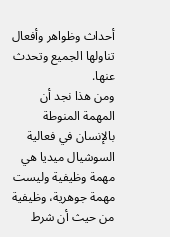أحداث وظواهر وأفعال تناولها الجميع وتحدث عنها.
ومن هذا نجد أن المهمة المنوطة بالإنسان في فعالية السوشيال ميديا هي مهمة وظيفية وليست مهمة جوهرية، وظيفية من حيث أن شرط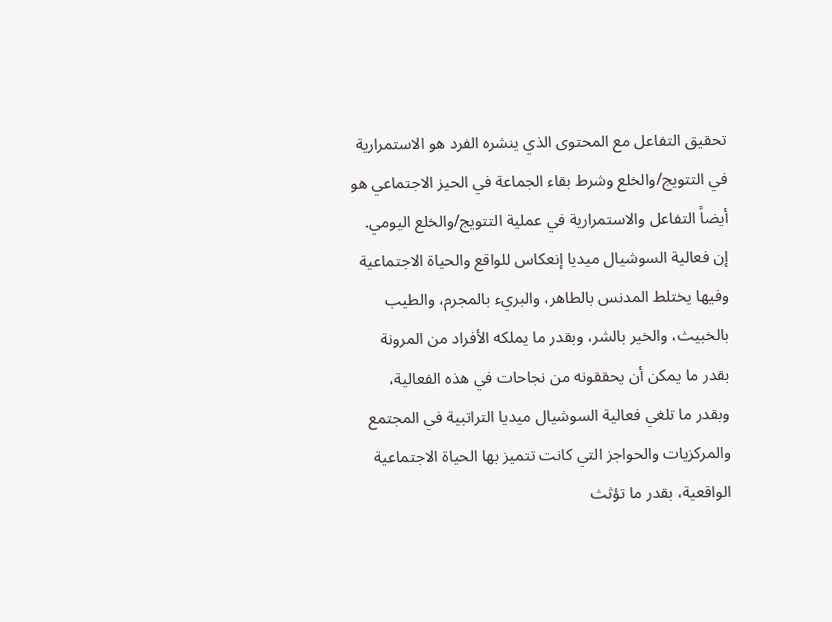تحقيق التفاعل مع المحتوى الذي ينشره الفرد هو الاستمرارية في التتويج/والخلع وشرط بقاء الجماعة في الحيز الاجتماعي هو أيضاً التفاعل والاستمرارية في عملية التتويج/والخلع اليومي.
إن فعالية السوشيال ميديا إنعكاس للواقع والحياة الاجتماعية وفيها يختلط المدنس بالطاهر، والبريء بالمجرم، والطيب بالخبيث، والخير بالشر، وبقدر ما يملكه الأفراد من المرونة بقدر ما يمكن أن يحققونه من نجاحات في هذه الفعالية، وبقدر ما تلغي فعالية السوشيال ميديا التراتبية في المجتمع والمركزيات والحواجز التي كانت تتميز بها الحياة الاجتماعية الواقعية، بقدر ما تؤثث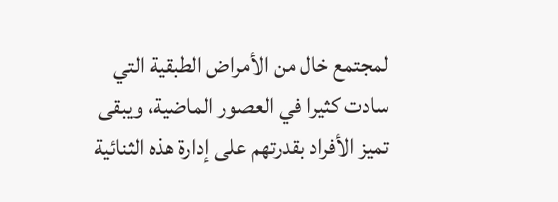لمجتمع خال من الأمراض الطبقية التي سادت كثيرا في العصور الماضية، ويبقى تميز الأفراد بقدرتهم على إدارة هذه الثنائية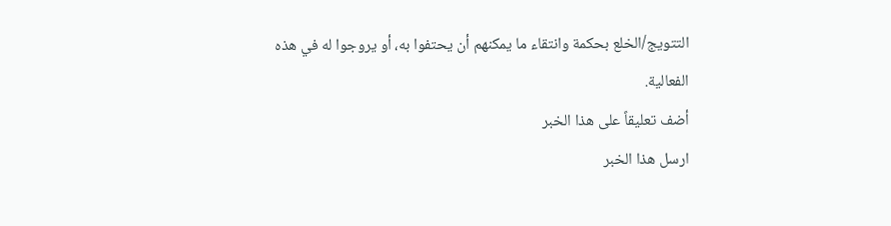التتويج/الخلع بحكمة وانتقاء ما يمكنهم أن يحتفوا به، أو يروجوا له في هذه الفعالية.
أضف تعليقاً على هذا الخبر
ارسل هذا الخبر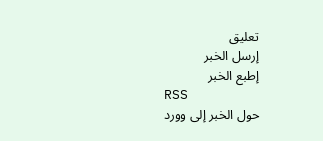تعليق
إرسل الخبر
إطبع الخبر
RSS
حول الخبر إلى وورد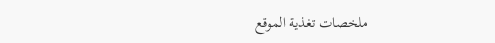ملخصات تغذية الموقع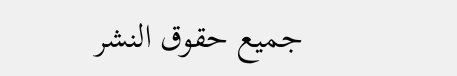جميع حقوق النشر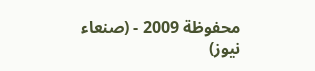محفوظة 2009 - (صنعاء نيوز)